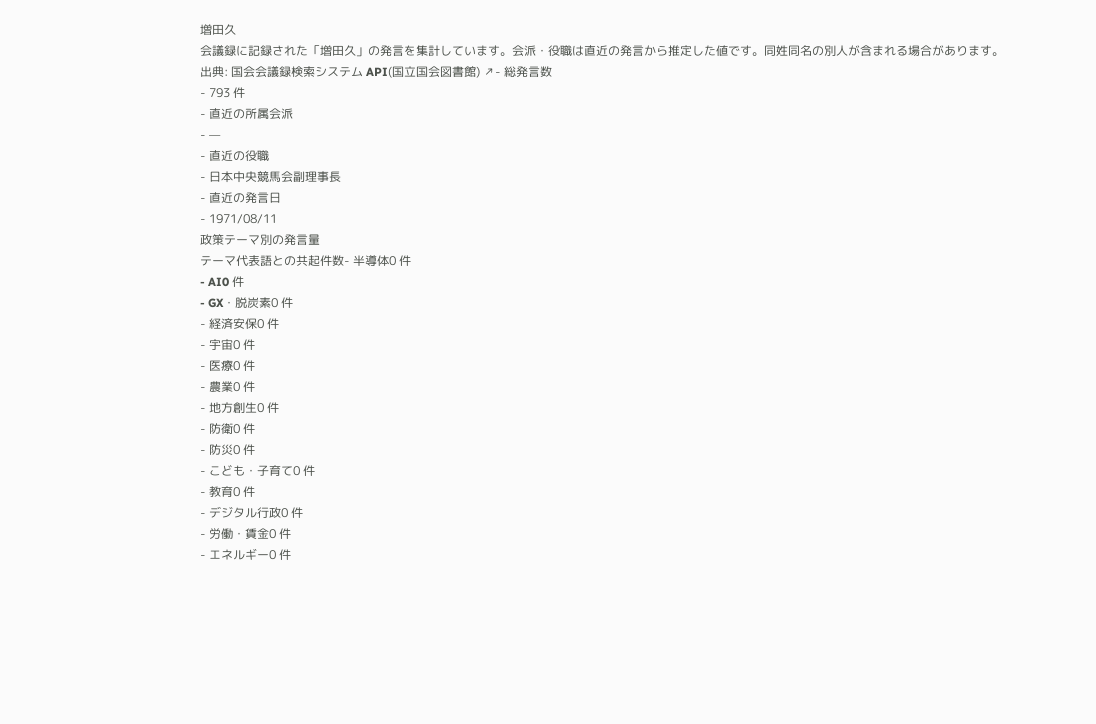増田久
会議録に記録された「増田久」の発言を集計しています。会派・役職は直近の発言から推定した値です。同姓同名の別人が含まれる場合があります。
出典: 国会会議録検索システム API(国立国会図書館) ↗- 総発言数
- 793 件
- 直近の所属会派
- —
- 直近の役職
- 日本中央競馬会副理事長
- 直近の発言日
- 1971/08/11
政策テーマ別の発言量
テーマ代表語との共起件数- 半導体0 件
- AI0 件
- GX・脱炭素0 件
- 経済安保0 件
- 宇宙0 件
- 医療0 件
- 農業0 件
- 地方創生0 件
- 防衛0 件
- 防災0 件
- こども・子育て0 件
- 教育0 件
- デジタル行政0 件
- 労働・賃金0 件
- エネルギー0 件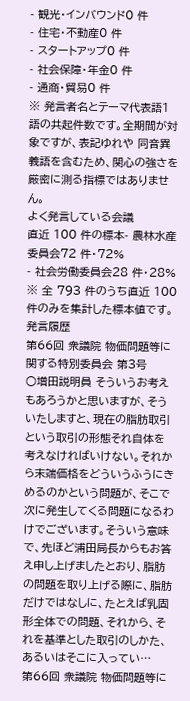- 観光・インバウンド0 件
- 住宅・不動産0 件
- スタートアップ0 件
- 社会保障・年金0 件
- 通商・貿易0 件
※ 発言者名とテーマ代表語1語の共起件数です。全期間が対象ですが、表記ゆれや 同音異義語を含むため、関心の強さを厳密に測る指標ではありません。
よく発言している会議
直近 100 件の標本- 農林水産委員会72 件・72%
- 社会労働委員会28 件・28%
※ 全 793 件のうち直近 100 件のみを集計した標本値です。
発言履歴
第66回 衆議院 物価問題等に関する特別委員会 第3号
○増田説明員 そういうお考えもあろうかと思いますが、そういたしますと、現在の脂肪取引という取引の形態それ自体を考えなければいけない。それから末端価格をどういうふうにきめるのかという問題が、そこで次に発生してくる問題になるわけでございます。そういう意味で、先ほど浦田局長からもお答え申し上げましたとおり、脂肪の問題を取り上げる際に、脂肪だけではなしに、たとえば乳固形全体での問題、それから、それを基準とした取引のしかた、あるいはそこに入ってい…
第66回 衆議院 物価問題等に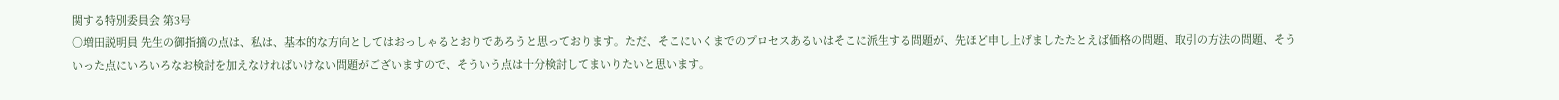関する特別委員会 第3号
○増田説明員 先生の御指摘の点は、私は、基本的な方向としてはおっしゃるとおりであろうと思っております。ただ、そこにいくまでのプロセスあるいはそこに派生する問題が、先ほど申し上げましたたとえば価格の問題、取引の方法の問題、そういった点にいろいろなお検討を加えなければいけない問題がございますので、そういう点は十分検討してまいりたいと思います。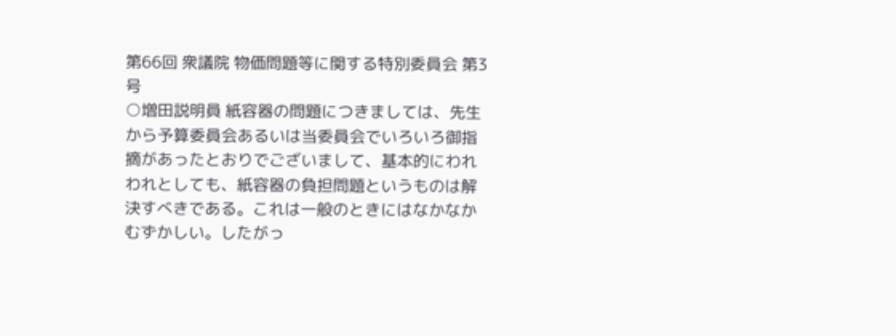第66回 衆議院 物価問題等に関する特別委員会 第3号
○増田説明員 紙容器の問題につきましては、先生から予算委員会あるいは当委員会でいろいろ御指摘があったとおりでございまして、基本的にわれわれとしても、紙容器の負担問題というものは解決すべきである。これは一般のときにはなかなかむずかしい。したがっ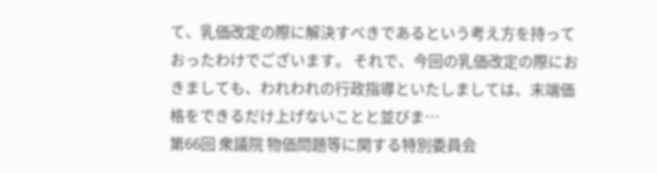て、乳価改定の際に解決すべきであるという考え方を持っておったわけでございます。 それで、今回の乳価改定の際におきましても、われわれの行政指導といたしましては、末端価格をできるだけ上げないことと並びま…
第66回 衆議院 物価問題等に関する特別委員会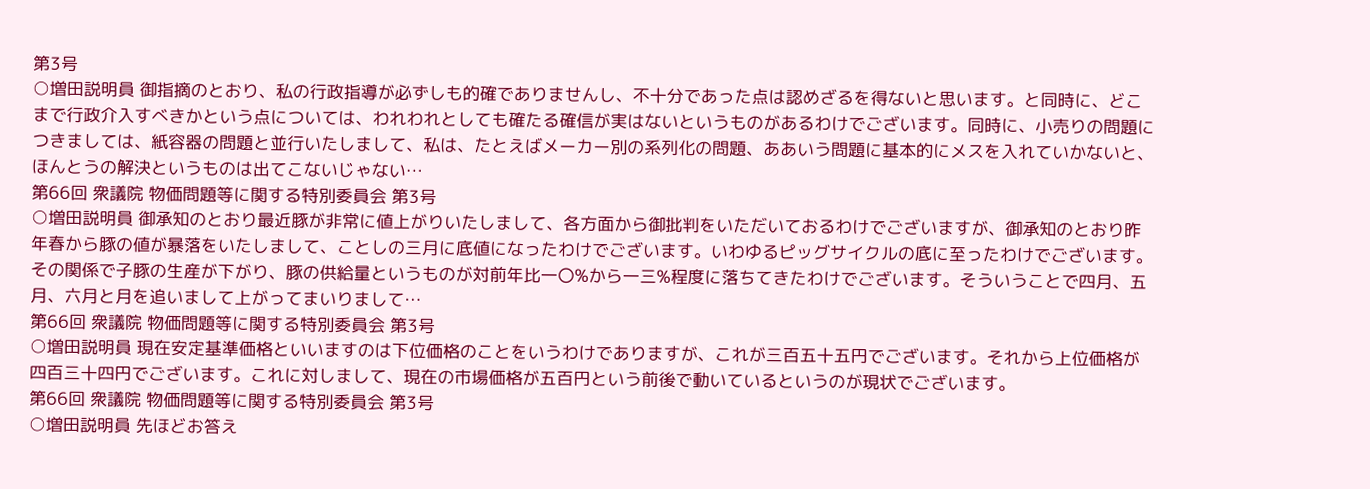第3号
○増田説明員 御指摘のとおり、私の行政指導が必ずしも的確でありませんし、不十分であった点は認めざるを得ないと思います。と同時に、どこまで行政介入すべきかという点については、われわれとしても確たる確信が実はないというものがあるわけでございます。同時に、小売りの問題につきましては、紙容器の問題と並行いたしまして、私は、たとえばメーカー別の系列化の問題、ああいう問題に基本的にメスを入れていかないと、ほんとうの解決というものは出てこないじゃない…
第66回 衆議院 物価問題等に関する特別委員会 第3号
○増田説明員 御承知のとおり最近豚が非常に値上がりいたしまして、各方面から御批判をいただいておるわけでございますが、御承知のとおり昨年春から豚の値が暴落をいたしまして、ことしの三月に底値になったわけでございます。いわゆるピッグサイクルの底に至ったわけでございます。その関係で子豚の生産が下がり、豚の供給量というものが対前年比一〇%から一三%程度に落ちてきたわけでございます。そういうことで四月、五月、六月と月を追いまして上がってまいりまして…
第66回 衆議院 物価問題等に関する特別委員会 第3号
○増田説明員 現在安定基準価格といいますのは下位価格のことをいうわけでありますが、これが三百五十五円でございます。それから上位価格が四百三十四円でございます。これに対しまして、現在の市場価格が五百円という前後で動いているというのが現状でございます。
第66回 衆議院 物価問題等に関する特別委員会 第3号
○増田説明員 先ほどお答え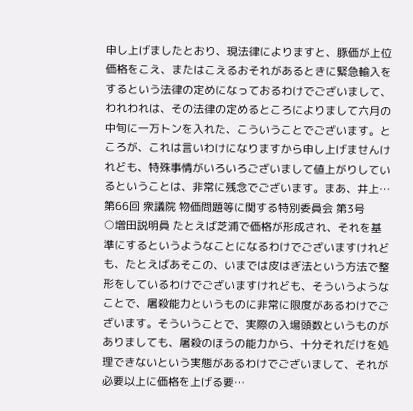申し上げましたとおり、現法律によりますと、豚価が上位価格をこえ、またはこえるおそれがあるときに緊急輸入をするという法律の定めになっておるわけでございまして、われわれは、その法律の定めるところによりまして六月の中旬に一万トンを入れた、こういうことでございます。ところが、これは言いわけになりますから申し上げませんけれども、特殊事情がいろいろございまして値上がりしているということは、非常に残念でございます。まあ、井上…
第66回 衆議院 物価問題等に関する特別委員会 第3号
○増田説明員 たとえば芝浦で価格が形成され、それを基準にするというようなことになるわけでございますけれども、たとえばあそこの、いまでは皮はぎ法という方法で整形をしているわけでございますけれども、そういうようなことで、屠殺能力というものに非常に限度があるわけでございます。そういうことで、実際の入場頭数というものがありましても、屠殺のほうの能力から、十分それだけを処理できないという実態があるわけでございまして、それが必要以上に価格を上げる要…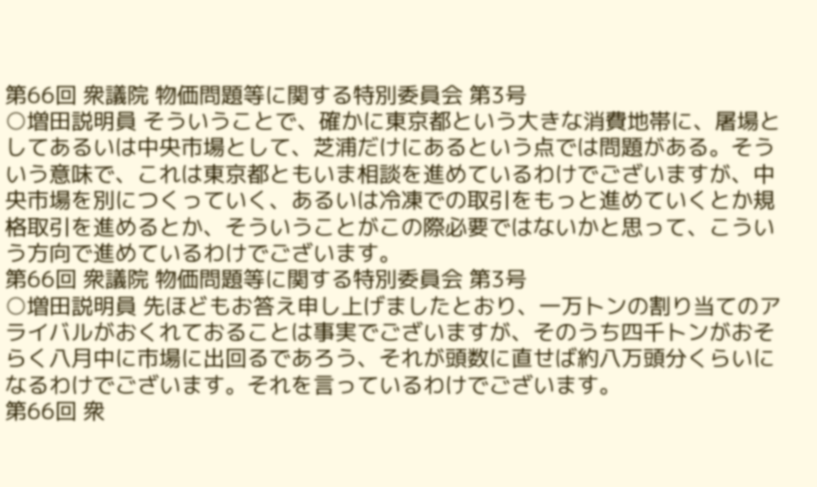第66回 衆議院 物価問題等に関する特別委員会 第3号
○増田説明員 そういうことで、確かに東京都という大きな消費地帯に、屠場としてあるいは中央市場として、芝浦だけにあるという点では問題がある。そういう意味で、これは東京都ともいま相談を進めているわけでございますが、中央市場を別につくっていく、あるいは冷凍での取引をもっと進めていくとか規格取引を進めるとか、そういうことがこの際必要ではないかと思って、こういう方向で進めているわけでございます。
第66回 衆議院 物価問題等に関する特別委員会 第3号
○増田説明員 先ほどもお答え申し上げましたとおり、一万トンの割り当てのアライバルがおくれておることは事実でございますが、そのうち四千トンがおそらく八月中に市場に出回るであろう、それが頭数に直せば約八万頭分くらいになるわけでございます。それを言っているわけでございます。
第66回 衆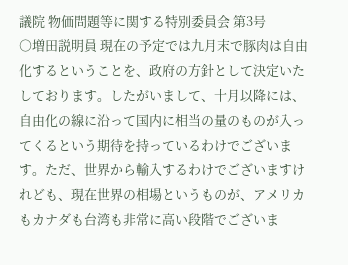議院 物価問題等に関する特別委員会 第3号
○増田説明員 現在の予定では九月末で豚肉は自由化するということを、政府の方針として決定いたしております。したがいまして、十月以降には、自由化の線に沿って国内に相当の量のものが入ってくるという期待を持っているわけでございます。ただ、世界から輸入するわけでございますけれども、現在世界の相場というものが、アメリカもカナダも台湾も非常に高い段階でございま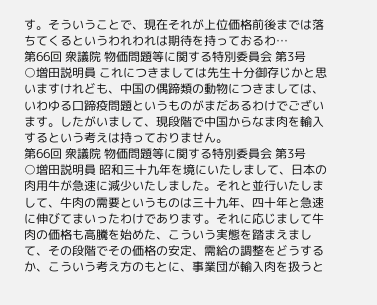す。そういうことで、現在それが上位価格前後までは落ちてくるというわれわれは期待を持っておるわ…
第66回 衆議院 物価問題等に関する特別委員会 第3号
○増田説明員 これにつきましては先生十分御存じかと思いますけれども、中国の偶蹄類の動物につきましては、いわゆる口蹄疫問題というものがまだあるわけでございます。したがいまして、現段階で中国からなま肉を輸入するという考えは持っておりません。
第66回 衆議院 物価問題等に関する特別委員会 第3号
○増田説明員 昭和三十九年を境にいたしまして、日本の肉用牛が急速に減少いたしました。それと並行いたしまして、牛肉の需要というものは三十九年、四十年と急速に伸びてまいったわけであります。それに応じまして牛肉の価格も高騰を始めた、こういう実態を踏まえまして、その段階でその価格の安定、需給の調整をどうするか、こういう考え方のもとに、事業団が輸入肉を扱うと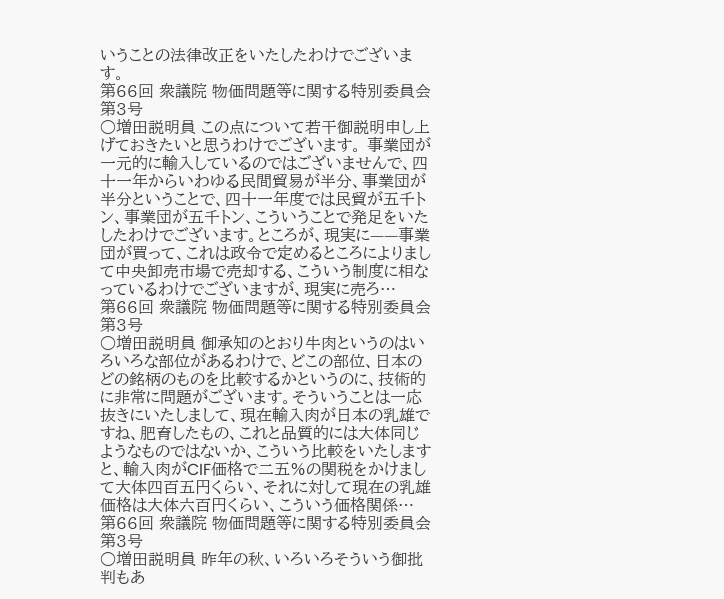いうことの法律改正をいたしたわけでございます。
第66回 衆議院 物価問題等に関する特別委員会 第3号
○増田説明員 この点について若干御説明申し上げておきたいと思うわけでございます。 事業団が一元的に輸入しているのではございませんで、四十一年からいわゆる民間貿易が半分、事業団が半分ということで、四十一年度では民貿が五千トン、事業団が五千トン、こういうことで発足をいたしたわけでございます。ところが、現実に——事業団が買って、これは政令で定めるところによりまして中央卸売市場で売却する、こういう制度に相なっているわけでございますが、現実に売ろ…
第66回 衆議院 物価問題等に関する特別委員会 第3号
○増田説明員 御承知のとおり牛肉というのはいろいろな部位があるわけで、どこの部位、日本のどの銘柄のものを比較するかというのに、技術的に非常に問題がございます。そういうことは一応抜きにいたしまして、現在輸入肉が日本の乳雄ですね、肥育したもの、これと品質的には大体同じようなものではないか、こういう比較をいたしますと、輸入肉がCIF価格で二五%の関税をかけまして大体四百五円くらい、それに対して現在の乳雄価格は大体六百円くらい、こういう価格関係…
第66回 衆議院 物価問題等に関する特別委員会 第3号
○増田説明員 昨年の秋、いろいろそういう御批判もあ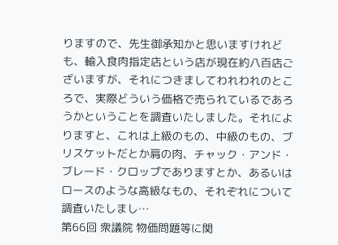りますので、先生御承知かと思いますけれども、輸入食肉指定店という店が現在約八百店ございますが、それにつきましてわれわれのところで、実際どういう価格で売られているであろうかということを調査いたしました。それによりますと、これは上級のもの、中級のもの、ブリスケットだとか肩の肉、チャック・アンド・ブレード・クロップでありますとか、あるいはロースのような高級なもの、それぞれについて調査いたしまし…
第66回 衆議院 物価問題等に関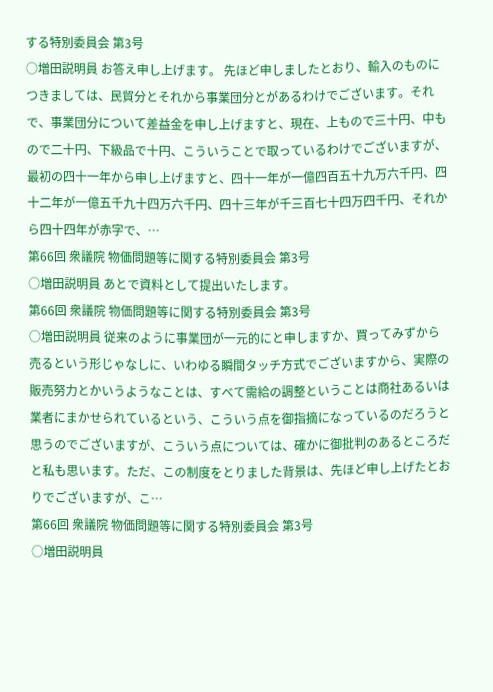する特別委員会 第3号
○増田説明員 お答え申し上げます。 先ほど申しましたとおり、輸入のものにつきましては、民貿分とそれから事業団分とがあるわけでございます。それで、事業団分について差益金を申し上げますと、現在、上もので三十円、中もので二十円、下級品で十円、こういうことで取っているわけでございますが、最初の四十一年から申し上げますと、四十一年が一億四百五十九万六千円、四十二年が一億五千九十四万六千円、四十三年が千三百七十四万四千円、それから四十四年が赤字で、…
第66回 衆議院 物価問題等に関する特別委員会 第3号
○増田説明員 あとで資料として提出いたします。
第66回 衆議院 物価問題等に関する特別委員会 第3号
○増田説明員 従来のように事業団が一元的にと申しますか、買ってみずから売るという形じゃなしに、いわゆる瞬間タッチ方式でございますから、実際の販売努力とかいうようなことは、すべて需給の調整ということは商社あるいは業者にまかせられているという、こういう点を御指摘になっているのだろうと思うのでございますが、こういう点については、確かに御批判のあるところだと私も思います。ただ、この制度をとりました背景は、先ほど申し上げたとおりでございますが、こ…
第66回 衆議院 物価問題等に関する特別委員会 第3号
○増田説明員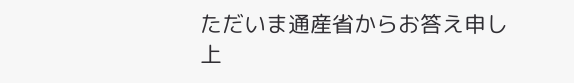ただいま通産省からお答え申し上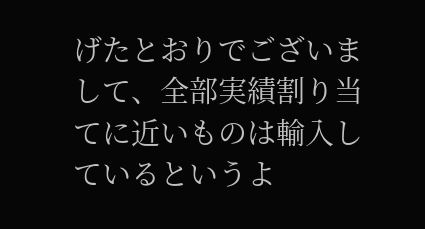げたとおりでございまして、全部実績割り当てに近いものは輸入しているというよ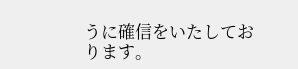うに確信をいたしております。